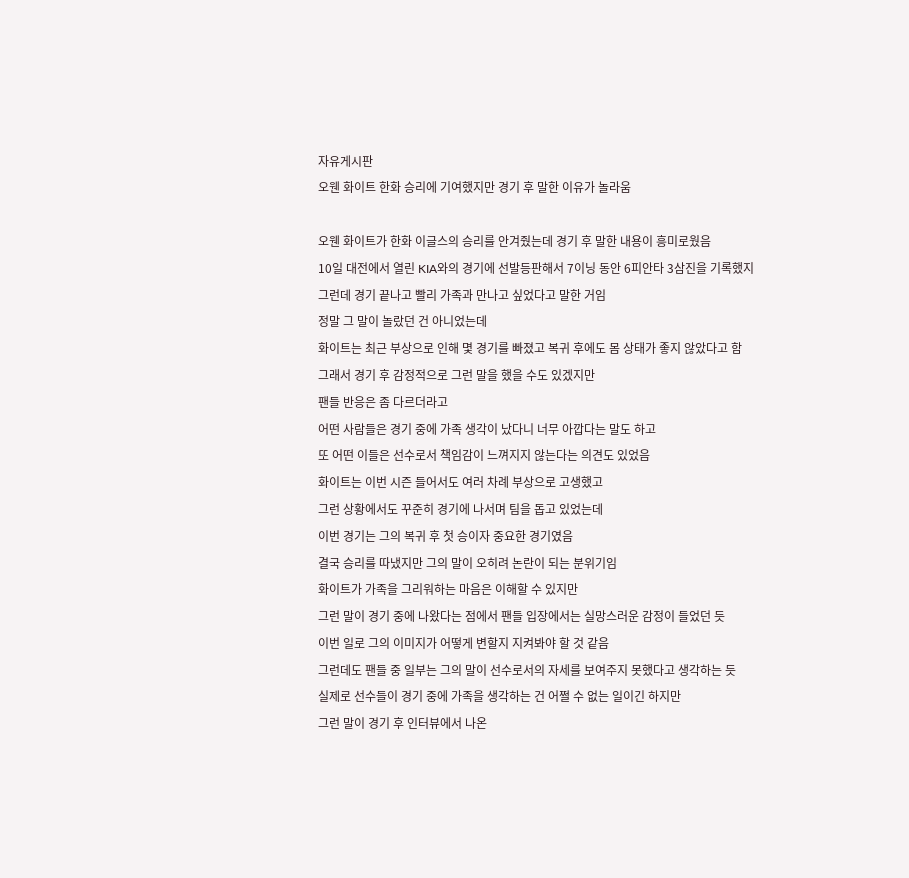자유게시판
오웬 화이트 한화 승리에 기여했지만 경기 후 말한 이유가 놀라움

오웬 화이트가 한화 이글스의 승리를 안겨줬는데 경기 후 말한 내용이 흥미로웠음
10일 대전에서 열린 KIA와의 경기에 선발등판해서 7이닝 동안 6피안타 3삼진을 기록했지
그런데 경기 끝나고 빨리 가족과 만나고 싶었다고 말한 거임
정말 그 말이 놀랐던 건 아니었는데
화이트는 최근 부상으로 인해 몇 경기를 빠졌고 복귀 후에도 몸 상태가 좋지 않았다고 함
그래서 경기 후 감정적으로 그런 말을 했을 수도 있겠지만
팬들 반응은 좀 다르더라고
어떤 사람들은 경기 중에 가족 생각이 났다니 너무 아깝다는 말도 하고
또 어떤 이들은 선수로서 책임감이 느껴지지 않는다는 의견도 있었음
화이트는 이번 시즌 들어서도 여러 차례 부상으로 고생했고
그런 상황에서도 꾸준히 경기에 나서며 팀을 돕고 있었는데
이번 경기는 그의 복귀 후 첫 승이자 중요한 경기였음
결국 승리를 따냈지만 그의 말이 오히려 논란이 되는 분위기임
화이트가 가족을 그리워하는 마음은 이해할 수 있지만
그런 말이 경기 중에 나왔다는 점에서 팬들 입장에서는 실망스러운 감정이 들었던 듯
이번 일로 그의 이미지가 어떻게 변할지 지켜봐야 할 것 같음
그런데도 팬들 중 일부는 그의 말이 선수로서의 자세를 보여주지 못했다고 생각하는 듯
실제로 선수들이 경기 중에 가족을 생각하는 건 어쩔 수 없는 일이긴 하지만
그런 말이 경기 후 인터뷰에서 나온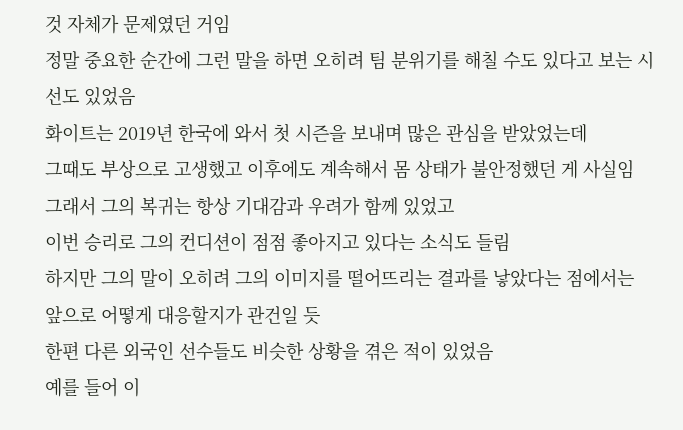것 자체가 문제였던 거임
정말 중요한 순간에 그런 말을 하면 오히려 팀 분위기를 해칠 수도 있다고 보는 시선도 있었음
화이트는 2019년 한국에 와서 첫 시즌을 보내며 많은 관심을 받았었는데
그때도 부상으로 고생했고 이후에도 계속해서 몸 상태가 불안정했던 게 사실임
그래서 그의 복귀는 항상 기대감과 우려가 함께 있었고
이번 승리로 그의 컨디션이 점점 좋아지고 있다는 소식도 들림
하지만 그의 말이 오히려 그의 이미지를 떨어뜨리는 결과를 낳았다는 점에서는
앞으로 어떻게 대응할지가 관건일 듯
한편 다른 외국인 선수들도 비슷한 상황을 겪은 적이 있었음
예를 들어 이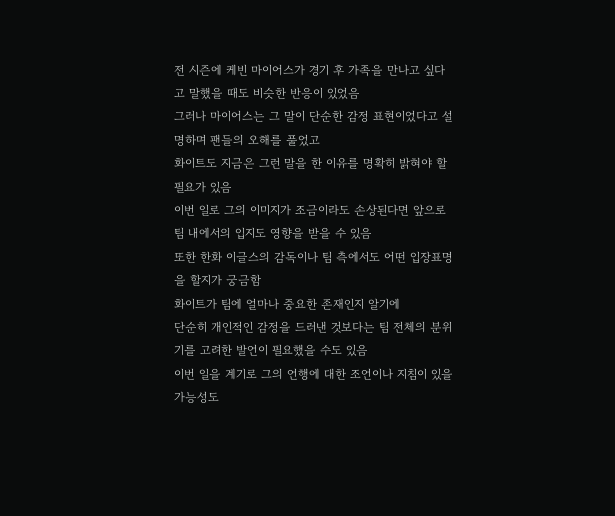전 시즌에 케빈 마이어스가 경기 후 가족을 만나고 싶다고 말했을 때도 비슷한 반응이 있었음
그러나 마이어스는 그 말이 단순한 감정 표현이었다고 설명하며 팬들의 오해를 풀었고
화이트도 지금은 그런 말을 한 이유를 명확히 밝혀야 할 필요가 있음
이번 일로 그의 이미지가 조금이라도 손상된다면 앞으로 팀 내에서의 입지도 영향을 받을 수 있음
또한 한화 이글스의 감독이나 팀 측에서도 어떤 입장표명을 할지가 궁금함
화이트가 팀에 얼마나 중요한 존재인지 알기에
단순히 개인적인 감정을 드러낸 것보다는 팀 전체의 분위기를 고려한 발언이 필요했을 수도 있음
이번 일을 계기로 그의 언행에 대한 조언이나 지침이 있을 가능성도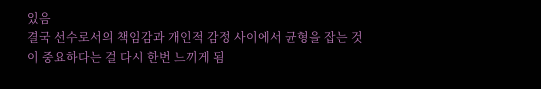있음
결국 선수로서의 책임감과 개인적 감정 사이에서 균형을 잡는 것이 중요하다는 걸 다시 한번 느끼게 됨